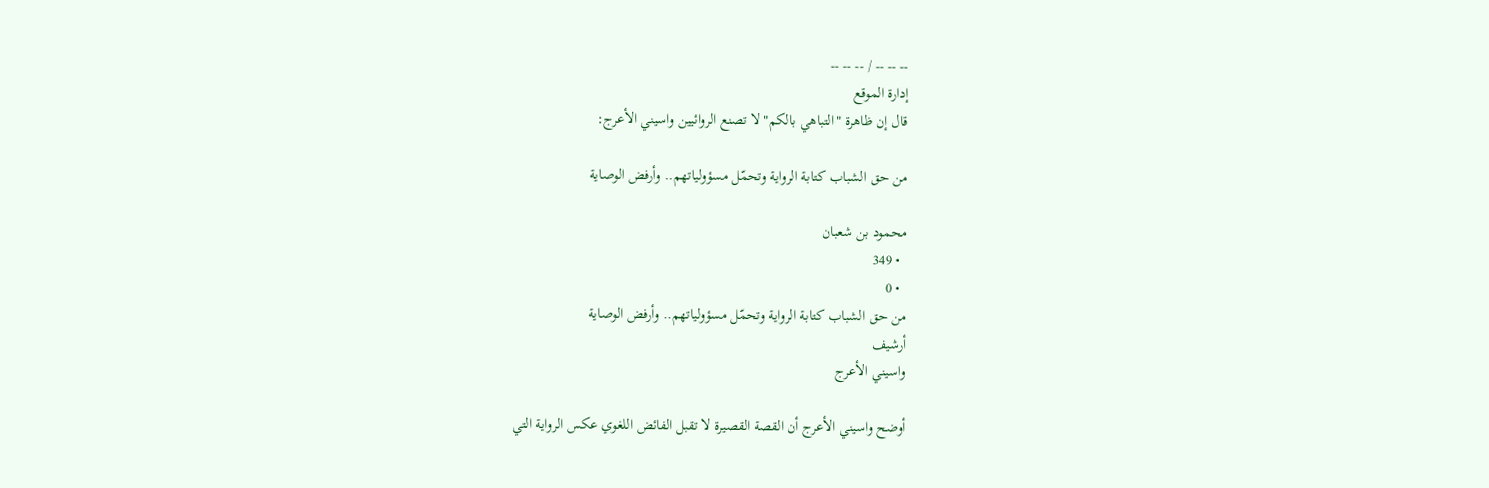-- -- -- / -- -- --
إدارة الموقع
قال إن ظاهرة "التباهي بالكم" لا تصنع الروائيين واسيني الأعرج:

من حق الشباب كتابة الرواية وتحمّل مسؤولياتهم.. وأرفض الوصاية

محمود بن شعبان
  • 349
  • 0
من حق الشباب كتابة الرواية وتحمّل مسؤولياتهم.. وأرفض الوصاية
أرشيف
واسيني الأعرج

أوضح واسيني الأعرج أن القصة القصيرة لا تقبل الفائض اللغوي عكس الرواية التي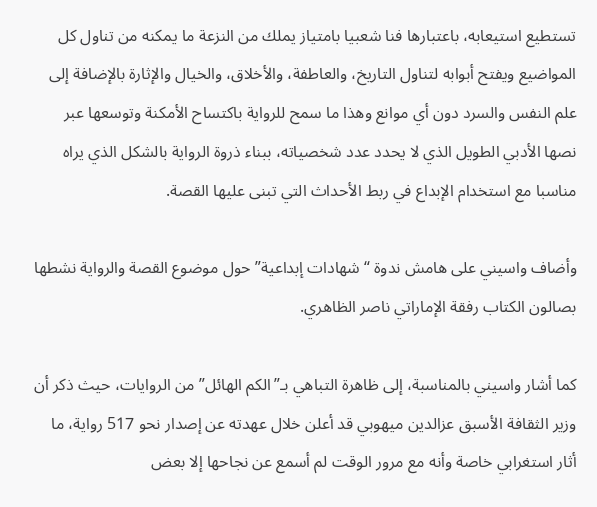تستطيع استيعابه، باعتبارها فنا شعبيا بامتياز يملك من النزعة ما يمكنه من تناول كل المواضيع ويفتح أبوابه لتناول التاريخ، والعاطفة، والأخلاق، والخيال والإثارة بالإضافة إلى علم النفس والسرد دون أي موانع وهذا ما سمح للرواية باكتساح الأمكنة وتوسعها عبر نصها الأدبي الطويل الذي لا يحدد عدد شخصياته، ببناء ذروة الرواية بالشكل الذي يراه مناسبا مع استخدام الإبداع في ربط الأحداث التي تبنى عليها القصة.

وأضاف واسيني على هامش ندوة “شهادات إبداعية” حول موضوع القصة والرواية نشطها بصالون الكتاب رفقة الإماراتي ناصر الظاهري.

كما أشار واسيني بالمناسبة، إلى ظاهرة التباهي بـ”الكم الهائل” من الروايات، حيث ذكر أن وزير الثقافة الأسبق عزالدين ميهوبي قد أعلن خلال عهدته عن إصدار نحو 517 رواية، ما أثار استغرابي خاصة وأنه مع مرور الوقت لم أسمع عن نجاحها إلا بعض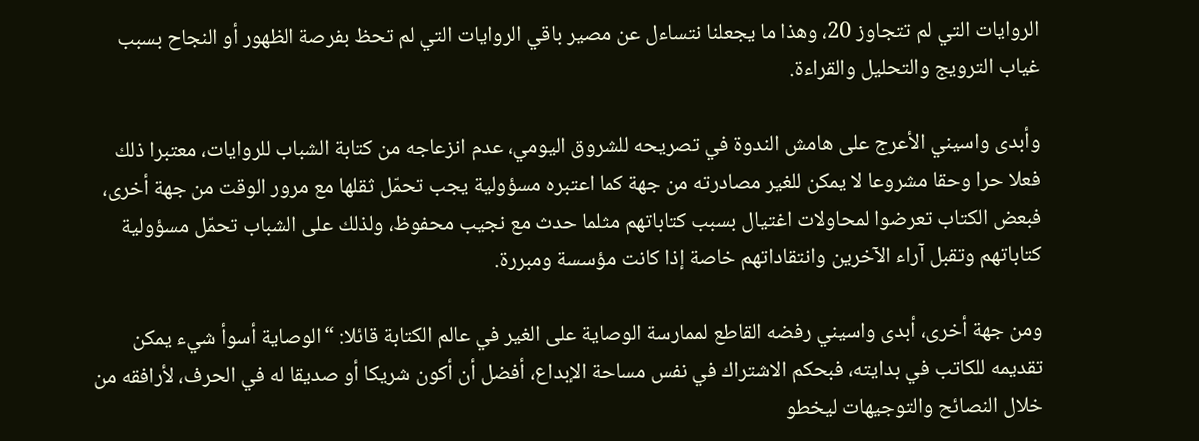الروايات التي لم تتجاوز 20، وهذا ما يجعلنا نتساءل عن مصير باقي الروايات التي لم تحظ بفرصة الظهور أو النجاح بسبب غياب الترويج والتحليل والقراءة.

وأبدى واسيني الأعرج على هامش الندوة في تصريحه للشروق اليومي، عدم انزعاجه من كتابة الشباب للروايات، معتبرا ذلك فعلا حرا وحقا مشروعا لا يمكن للغير مصادرته من جهة كما اعتبره مسؤولية يجب تحمّل ثقلها مع مرور الوقت من جهة أخرى، فبعض الكتاب تعرضوا لمحاولات اغتيال بسبب كتاباتهم مثلما حدث مع نجيب محفوظ، ولذلك على الشباب تحمّل مسؤولية كتاباتهم وتقبل آراء الآخرين وانتقاداتهم خاصة إذا كانت مؤسسة ومبررة.

ومن جهة أخرى، أبدى واسيني رفضه القاطع لممارسة الوصاية على الغير في عالم الكتابة قائلا: “الوصاية أسوأ شيء يمكن تقديمه للكاتب في بدايته، فبحكم الاشتراك في نفس مساحة الإبداع، أفضل أن أكون شريكا أو صديقا له في الحرف، لأرافقه من خلال النصائح والتوجيهات ليخطو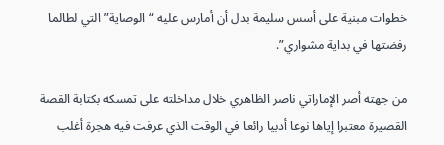خطوات مبنية على أسس سليمة بدل أن أمارس عليه “الوصاية” التي لطالما رفضتها في بداية مشواري”.

من جهته أصر الإماراتي ناصر الظاهري خلال مداخلته على تمسكه بكتابة القصة القصيرة معتبرا إياها نوعا أدبيا رائعا في الوقت الذي عرفت فيه هجرة أغلب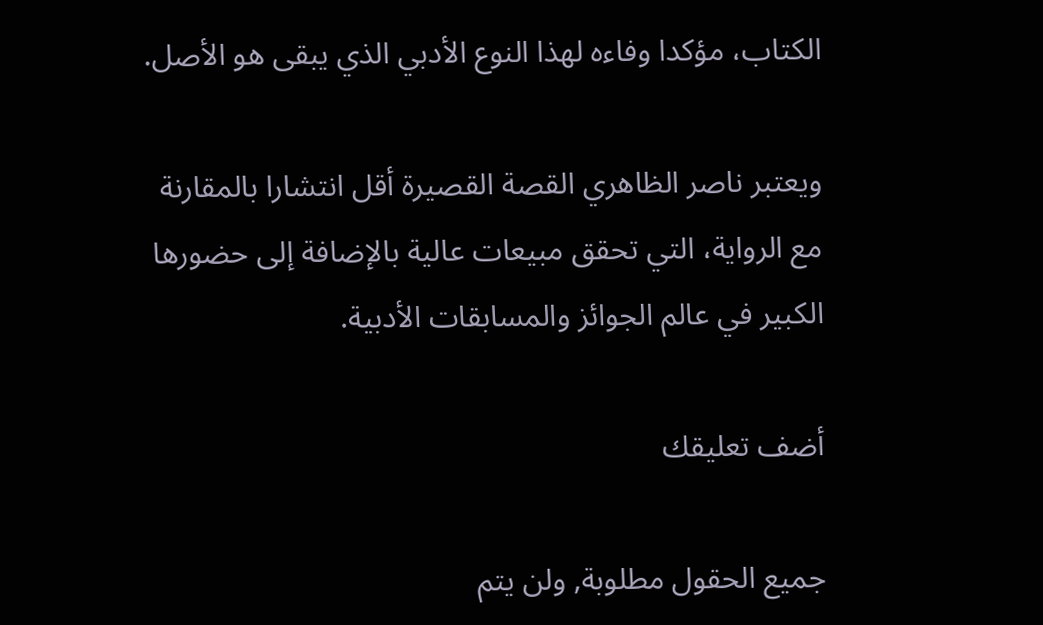الكتاب، مؤكدا وفاءه لهذا النوع الأدبي الذي يبقى هو الأصل.

ويعتبر ناصر الظاهري القصة القصيرة أقل انتشارا بالمقارنة مع الرواية، التي تحقق مبيعات عالية بالإضافة إلى حضورها الكبير في عالم الجوائز والمسابقات الأدبية.

أضف تعليقك

جميع الحقول مطلوبة, ولن يتم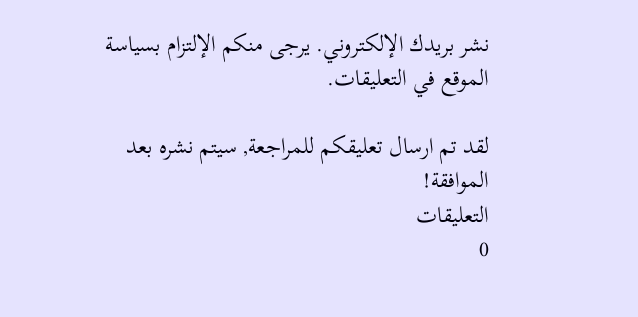نشر بريدك الإلكتروني. يرجى منكم الإلتزام بسياسة الموقع في التعليقات.

لقد تم ارسال تعليقكم للمراجعة, سيتم نشره بعد الموافقة!
التعليقات
0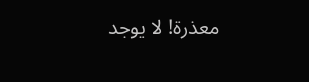معذرة! لا يوجد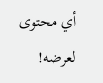أي محتوى لعرضه!